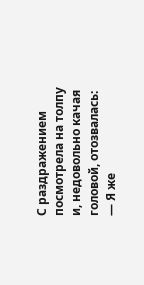С раздражением посмотрела на толпу и, недовольно качая головой, отозвалась:
— Я же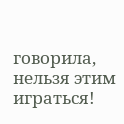говорила, нельзя этим играться!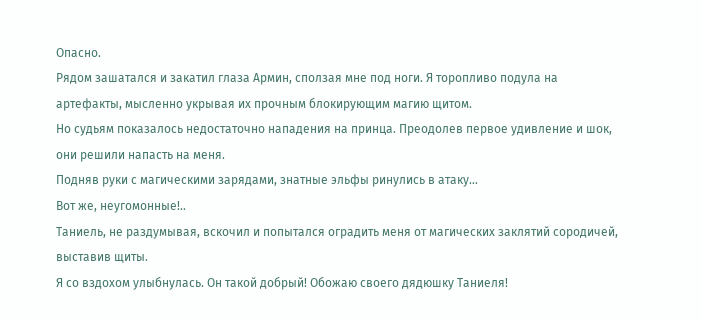Опасно.
Рядом зашатался и закатил глаза Армин, сползая мне под ноги. Я торопливо подула на артефакты, мысленно укрывая их прочным блокирующим магию щитом.
Но судьям показалось недостаточно нападения на принца. Преодолев первое удивление и шок, они решили напасть на меня.
Подняв руки с магическими зарядами, знатные эльфы ринулись в атаку…
Вот же, неугомонные!..
Таниель, не раздумывая, вскочил и попытался оградить меня от магических заклятий сородичей, выставив щиты.
Я со вздохом улыбнулась. Он такой добрый! Обожаю своего дядюшку Таниеля!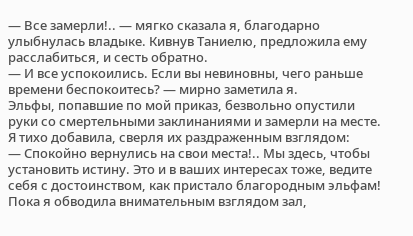— Все замерли!.. — мягко сказала я, благодарно улыбнулась владыке. Кивнув Таниелю, предложила ему расслабиться, и сесть обратно.
— И все успокоились. Если вы невиновны, чего раньше времени беспокоитесь? — мирно заметила я.
Эльфы, попавшие по мой приказ, безвольно опустили руки со смертельными заклинаниями и замерли на месте.
Я тихо добавила, сверля их раздраженным взглядом:
— Спокойно вернулись на свои места!.. Мы здесь, чтобы установить истину. Это и в ваших интересах тоже, ведите себя с достоинством, как пристало благородным эльфам!
Пока я обводила внимательным взглядом зал,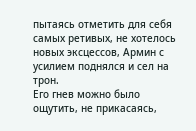пытаясь отметить для себя самых ретивых, не хотелось новых эксцессов, Армин с усилием поднялся и сел на трон.
Его гнев можно было ощутить, не прикасаясь,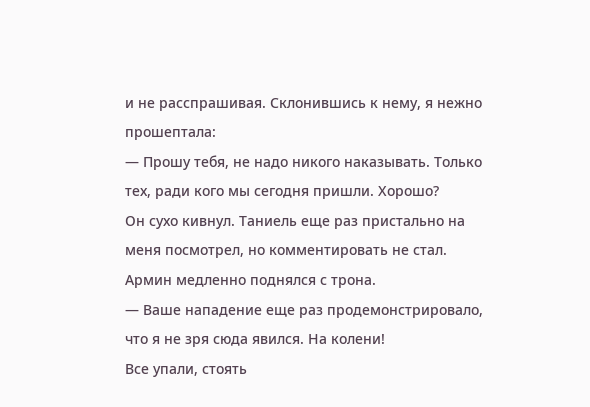и не расспрашивая. Склонившись к нему, я нежно прошептала:
— Прошу тебя, не надо никого наказывать. Только тех, ради кого мы сегодня пришли. Хорошо?
Он сухо кивнул. Таниель еще раз пристально на меня посмотрел, но комментировать не стал.
Армин медленно поднялся с трона.
— Ваше нападение еще раз продемонстрировало, что я не зря сюда явился. На колени!
Все упали, стоять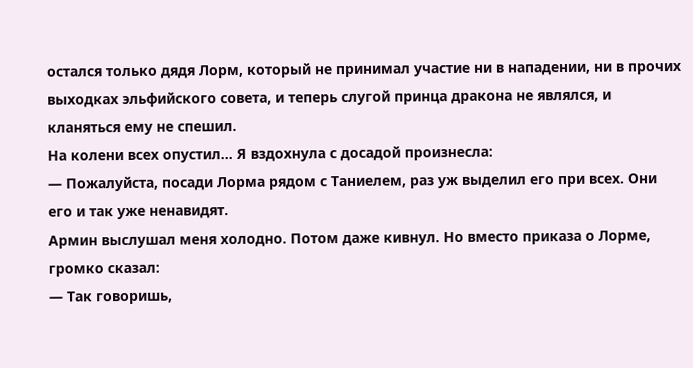остался только дядя Лорм, который не принимал участие ни в нападении, ни в прочих выходках эльфийского совета, и теперь слугой принца дракона не являлся, и кланяться ему не спешил.
На колени всех опустил… Я вздохнула с досадой произнесла:
— Пожалуйста, посади Лорма рядом с Таниелем, раз уж выделил его при всех. Они его и так уже ненавидят.
Армин выслушал меня холодно. Потом даже кивнул. Но вместо приказа о Лорме, громко сказал:
— Так говоришь,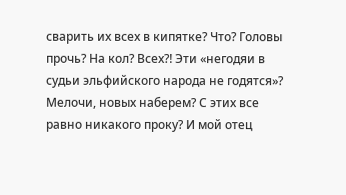сварить их всех в кипятке? Что? Головы прочь? На кол? Всех⁈ Эти «негодяи в судьи эльфийского народа не годятся»? Мелочи, новых наберем? С этих все равно никакого проку? И мой отец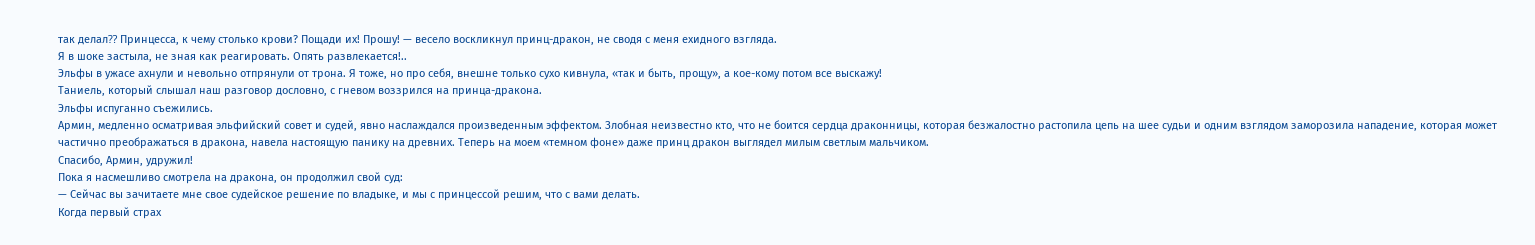так делал⁇ Принцесса, к чему столько крови? Пощади их! Прошу! — весело воскликнул принц-дракон, не сводя с меня ехидного взгляда.
Я в шоке застыла, не зная как реагировать. Опять развлекается!..
Эльфы в ужасе ахнули и невольно отпрянули от трона. Я тоже, но про себя, внешне только сухо кивнула, «так и быть, прощу», а кое-кому потом все выскажу!
Таниель, который слышал наш разговор дословно, с гневом воззрился на принца-дракона.
Эльфы испуганно съежились.
Армин, медленно осматривая эльфийский совет и судей, явно наслаждался произведенным эффектом. Злобная неизвестно кто, что не боится сердца драконницы, которая безжалостно растопила цепь на шее судьи и одним взглядом заморозила нападение, которая может частично преображаться в дракона, навела настоящую панику на древних. Теперь на моем «темном фоне» даже принц дракон выглядел милым светлым мальчиком.
Спасибо, Армин, удружил!
Пока я насмешливо смотрела на дракона, он продолжил свой суд:
— Сейчас вы зачитаете мне свое судейское решение по владыке, и мы с принцессой решим, что с вами делать.
Когда первый страх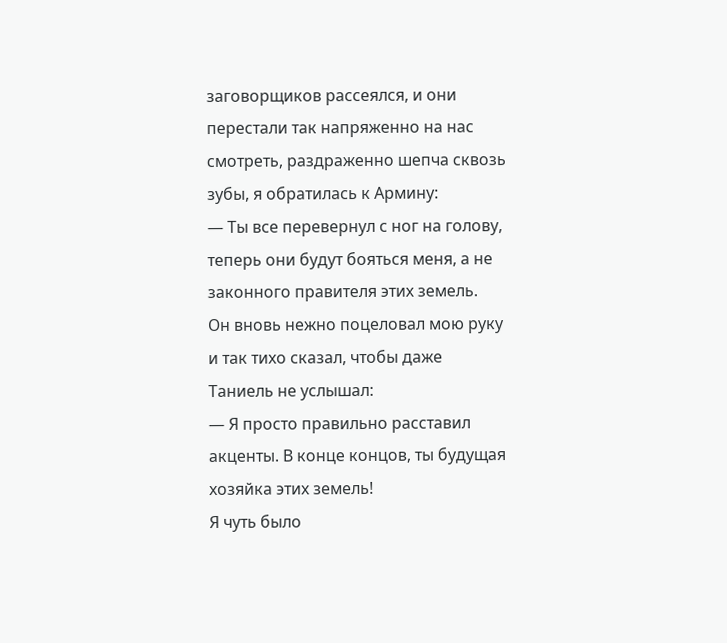заговорщиков рассеялся, и они перестали так напряженно на нас смотреть, раздраженно шепча сквозь зубы, я обратилась к Армину:
— Ты все перевернул с ног на голову, теперь они будут бояться меня, а не законного правителя этих земель.
Он вновь нежно поцеловал мою руку и так тихо сказал, чтобы даже Таниель не услышал:
— Я просто правильно расставил акценты. В конце концов, ты будущая хозяйка этих земель!
Я чуть было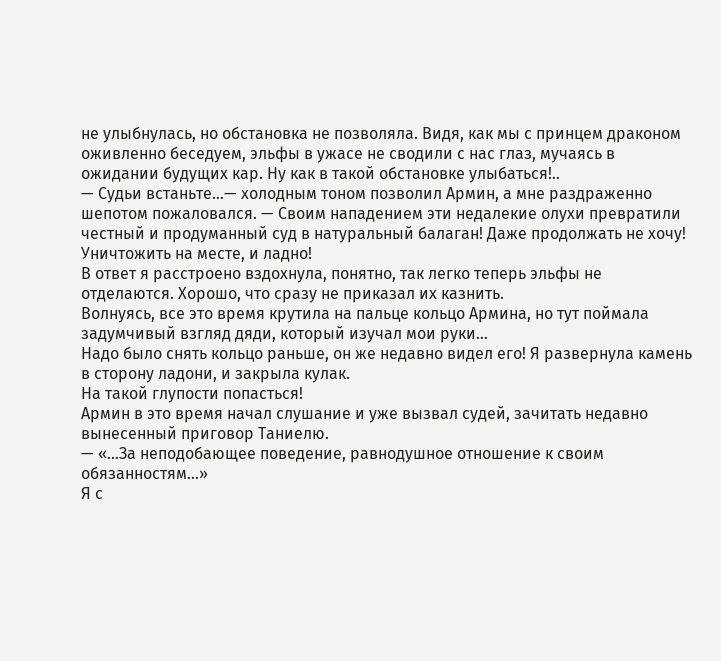не улыбнулась, но обстановка не позволяла. Видя, как мы с принцем драконом оживленно беседуем, эльфы в ужасе не сводили с нас глаз, мучаясь в ожидании будущих кар. Ну как в такой обстановке улыбаться!..
— Судьи встаньте…— холодным тоном позволил Армин, а мне раздраженно шепотом пожаловался. — Своим нападением эти недалекие олухи превратили честный и продуманный суд в натуральный балаган! Даже продолжать не хочу! Уничтожить на месте, и ладно!
В ответ я расстроено вздохнула, понятно, так легко теперь эльфы не отделаются. Хорошо, что сразу не приказал их казнить.
Волнуясь, все это время крутила на пальце кольцо Армина, но тут поймала задумчивый взгляд дяди, который изучал мои руки…
Надо было снять кольцо раньше, он же недавно видел его! Я развернула камень в сторону ладони, и закрыла кулак.
На такой глупости попасться!
Армин в это время начал слушание и уже вызвал судей, зачитать недавно вынесенный приговор Таниелю.
— «…За неподобающее поведение, равнодушное отношение к своим обязанностям…»
Я с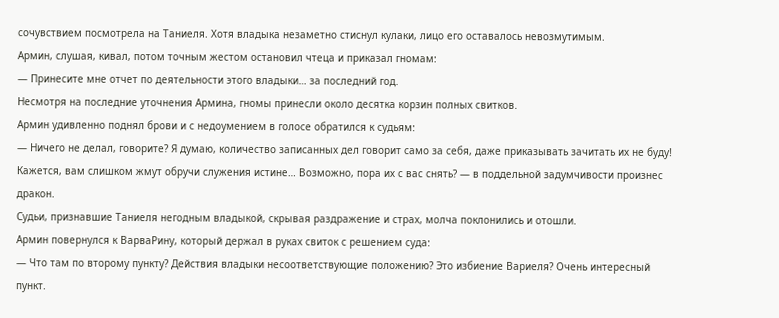сочувствием посмотрела на Таниеля. Хотя владыка незаметно стиснул кулаки, лицо его оставалось невозмутимым.
Армин, слушая, кивал, потом точным жестом остановил чтеца и приказал гномам:
— Принесите мне отчет по деятельности этого владыки… за последний год.
Несмотря на последние уточнения Армина, гномы принесли около десятка корзин полных свитков.
Армин удивленно поднял брови и с недоумением в голосе обратился к судьям:
— Ничего не делал, говорите? Я думаю, количество записанных дел говорит само за себя, даже приказывать зачитать их не буду! Кажется, вам слишком жмут обручи служения истине… Возможно, пора их с вас снять? — в поддельной задумчивости произнес дракон.
Судьи, признавшие Таниеля негодным владыкой, скрывая раздражение и страх, молча поклонились и отошли.
Армин повернулся к ВарваРину, который держал в руках свиток с решением суда:
— Что там по второму пункту? Действия владыки несоответствующие положению? Это избиение Вариеля? Очень интересный пункт.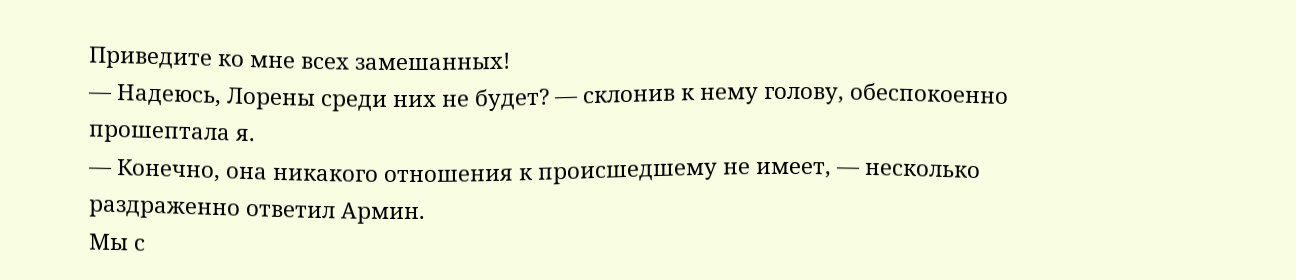Приведите ко мне всех замешанных!
— Надеюсь, Лорены среди них не будет? — склонив к нему голову, обеспокоенно прошептала я.
— Конечно, она никакого отношения к происшедшему не имеет, — несколько раздраженно ответил Армин.
Мы с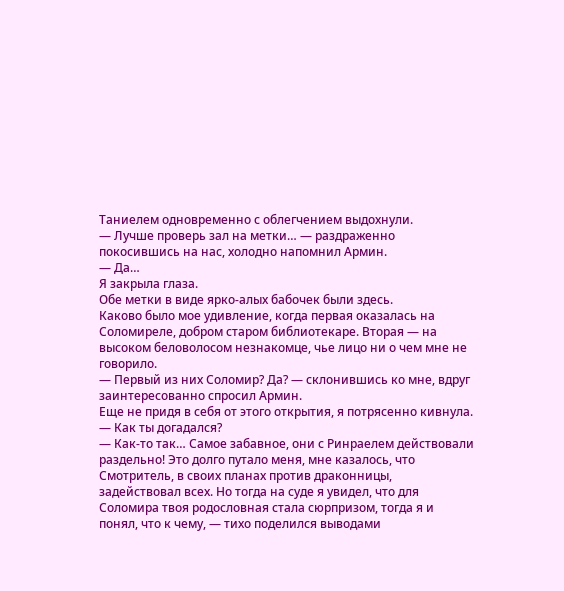Таниелем одновременно с облегчением выдохнули.
— Лучше проверь зал на метки… — раздраженно покосившись на нас, холодно напомнил Армин.
— Да…
Я закрыла глаза.
Обе метки в виде ярко-алых бабочек были здесь.
Каково было мое удивление, когда первая оказалась на Соломиреле, добром старом библиотекаре. Вторая — на высоком беловолосом незнакомце, чье лицо ни о чем мне не говорило.
— Первый из них Соломир? Да? — склонившись ко мне, вдруг заинтересованно спросил Армин.
Еще не придя в себя от этого открытия, я потрясенно кивнула.
— Как ты догадался?
— Как-то так… Самое забавное, они с Ринраелем действовали раздельно! Это долго путало меня, мне казалось, что Смотритель, в своих планах против драконницы, задействовал всех. Но тогда на суде я увидел, что для Соломира твоя родословная стала сюрпризом, тогда я и понял, что к чему, — тихо поделился выводами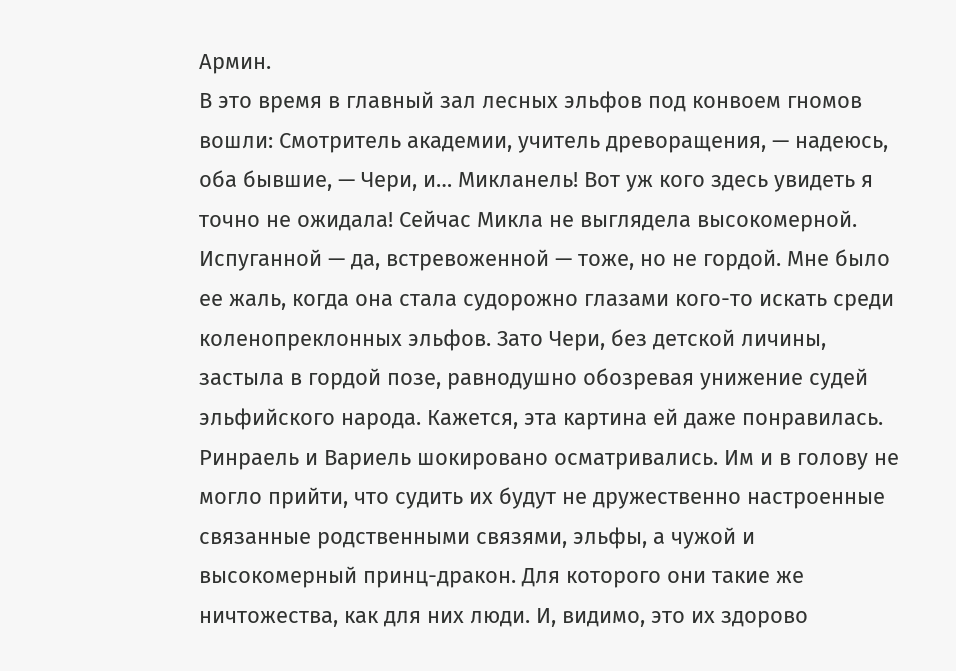Армин.
В это время в главный зал лесных эльфов под конвоем гномов вошли: Смотритель академии, учитель древоращения, — надеюсь, оба бывшие, — Чери, и… Микланель! Вот уж кого здесь увидеть я точно не ожидала! Сейчас Микла не выглядела высокомерной. Испуганной — да, встревоженной — тоже, но не гордой. Мне было ее жаль, когда она стала судорожно глазами кого-то искать среди коленопреклонных эльфов. Зато Чери, без детской личины, застыла в гордой позе, равнодушно обозревая унижение судей эльфийского народа. Кажется, эта картина ей даже понравилась.
Ринраель и Вариель шокировано осматривались. Им и в голову не могло прийти, что судить их будут не дружественно настроенные связанные родственными связями, эльфы, а чужой и высокомерный принц-дракон. Для которого они такие же ничтожества, как для них люди. И, видимо, это их здорово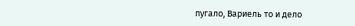пугало, Вариель то и дело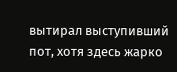вытирал выступивший пот, хотя здесь жарко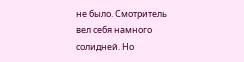не было. Смотритель вел себя намного солидней. Но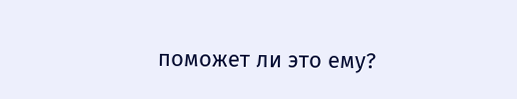поможет ли это ему?